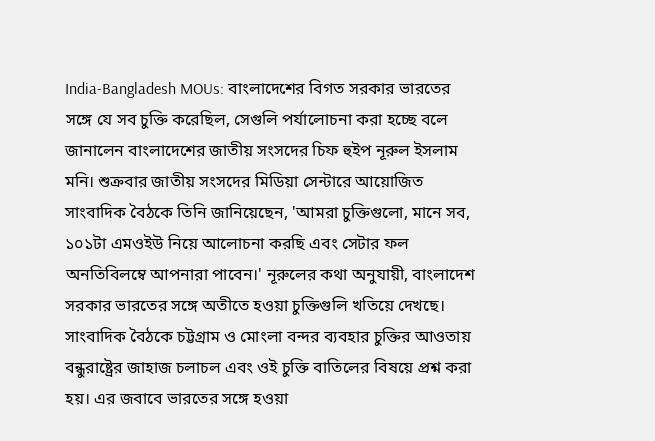India-Bangladesh MOUs: বাংলাদেশের বিগত সরকার ভারতের সঙ্গে যে সব চুক্তি করেছিল, সেগুলি পর্যালোচনা করা হচ্ছে বলে জানালেন বাংলাদেশের জাতীয় সংসদের চিফ হুইপ নূরুল ইসলাম মনি। শুক্রবার জাতীয় সংসদের মিডিয়া সেন্টারে আয়োজিত সাংবাদিক বৈঠকে তিনি জানিয়েছেন, 'আমরা চুক্তিগুলো, মানে সব, ১০১টা এমওইউ নিয়ে আলোচনা করছি এবং সেটার ফল অনতিবিলম্বে আপনারা পাবেন।' নূরুলের কথা অনুযায়ী, বাংলাদেশ সরকার ভারতের সঙ্গে অতীতে হওয়া চুক্তিগুলি খতিয়ে দেখছে। সাংবাদিক বৈঠকে চট্টগ্রাম ও মোংলা বন্দর ব্যবহার চুক্তির আওতায় বন্ধুরাষ্ট্রের জাহাজ চলাচল এবং ওই চুক্তি বাতিলের বিষয়ে প্রশ্ন করা হয়। এর জবাবে ভারতের সঙ্গে হওয়া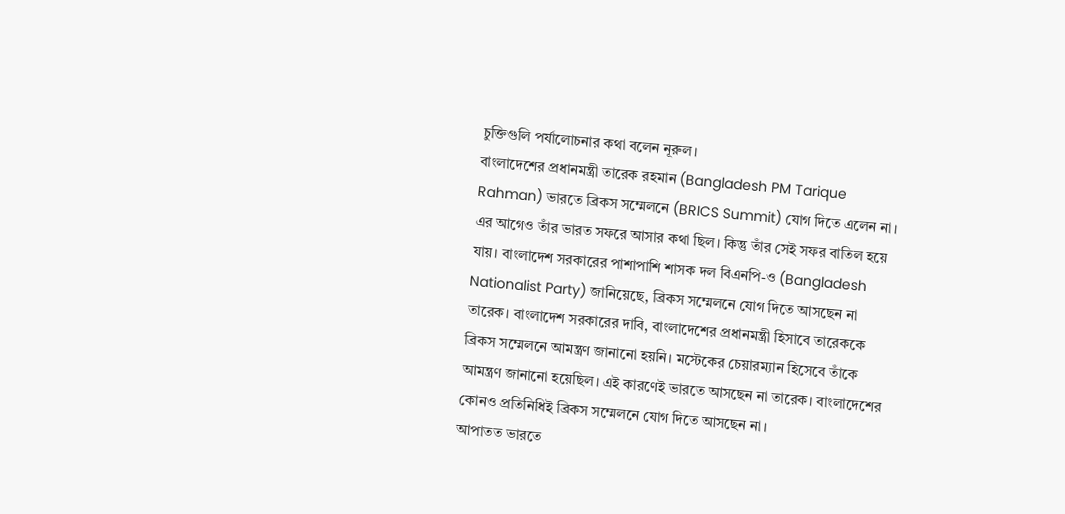চুক্তিগুলি পর্যালোচনার কথা বলেন নূরুল।
বাংলাদেশের প্রধানমন্ত্রী তারেক রহমান (Bangladesh PM Tarique Rahman) ভারতে ব্রিকস সম্মেলনে (BRICS Summit) যোগ দিতে এলেন না। এর আগেও তাঁর ভারত সফরে আসার কথা ছিল। কিন্তু তাঁর সেই সফর বাতিল হয়ে যায়। বাংলাদেশ সরকারের পাশাপাশি শাসক দল বিএনপি-ও (Bangladesh Nationalist Party) জানিয়েছে, ব্রিকস সম্মেলনে যোগ দিতে আসছেন না তারেক। বাংলাদেশ সরকারের দাবি, বাংলাদেশের প্রধানমন্ত্রী হিসাবে তারেককে ব্রিকস সম্মেলনে আমন্ত্রণ জানানো হয়নি। মস্টেকের চেয়ারম্যান হিসেবে তাঁকে আমন্ত্রণ জানানো হয়েছিল। এই কারণেই ভারতে আসছেন না তারেক। বাংলাদেশের কোনও প্রতিনিধিই ব্রিকস সম্মেলনে যোগ দিতে আসছেন না।
আপাতত ভারতে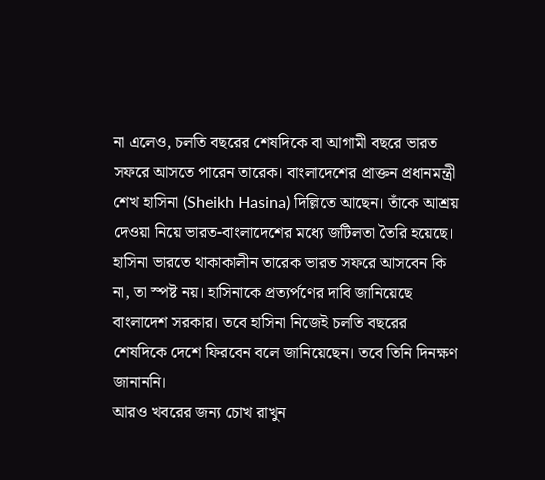না এলেও, চলতি বছরের শেষদিকে বা আগামী বছরে ভারত সফরে আসতে পারেন তারেক। বাংলাদেশের প্রাক্তন প্রধানমন্ত্রী শেখ হাসিনা (Sheikh Hasina) দিল্লিতে আছেন। তাঁকে আশ্রয় দেওয়া নিয়ে ভারত-বাংলাদেশের মধ্যে জটিলতা তৈরি হয়েছে। হাসিনা ভারতে থাকাকালীন তারেক ভারত সফরে আসবেন কি না, তা স্পষ্ট নয়। হাসিনাকে প্রত্যর্পণের দাবি জানিয়েছে বাংলাদেশ সরকার। তবে হাসিনা নিজেই চলতি বছরের শেষদিকে দেশে ফিরবেন বলে জানিয়েছেন। তবে তিনি দিনক্ষণ জানাননি।
আরও খবরের জন্য চোখ রাখুন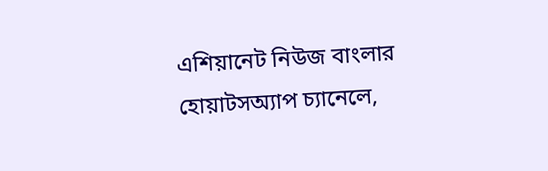এশিয়ানেট নিউজ বাংলার হোয়াটসঅ্যাপ চ্যানেলে,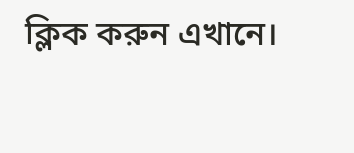ক্লিক করুন এখানে।